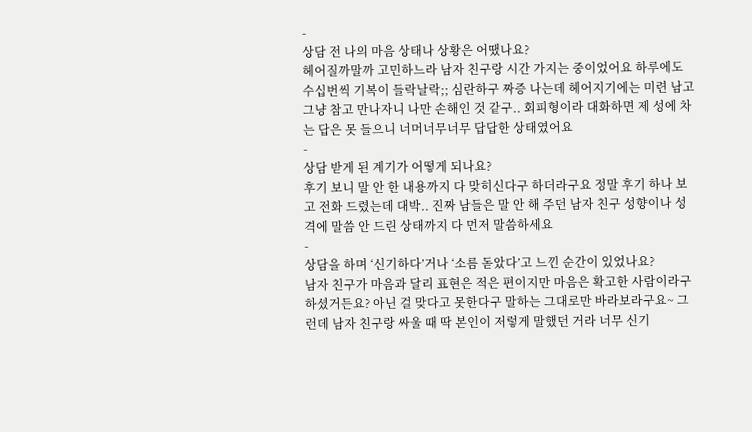-
상담 전 나의 마음 상태나 상황은 어땠나요?
헤어질까말까 고민하느라 남자 친구랑 시간 가지는 중이었어요 하루에도 수십번씩 기복이 들락날락;; 심란하구 짜증 나는데 헤어지기에는 미련 남고 그냥 참고 만나자니 나만 손해인 것 같구.. 회피형이라 대화하면 제 성에 차는 답은 못 들으니 너머너무너무 답답한 상태였어요
-
상담 받게 된 계기가 어떻게 되나요?
후기 보니 말 안 한 내용까지 다 맞히신다구 하더라구요 정말 후기 하나 보고 전화 드렸는데 대박.. 진짜 남들은 말 안 해 주던 남자 친구 성향이나 성격에 말씀 안 드린 상태까지 다 먼저 말씀하세요
-
상담을 하며 ‘신기하다’거나 ‘소름 돋았다’고 느낀 순간이 있었나요?
남자 친구가 마음과 달리 표현은 적은 편이지만 마음은 확고한 사람이라구 하셨거든요? 아닌 걸 맞다고 못한다구 말하는 그대로만 바라보라구요~ 그런데 남자 친구랑 싸울 때 딱 본인이 저렇게 말했던 거라 너무 신기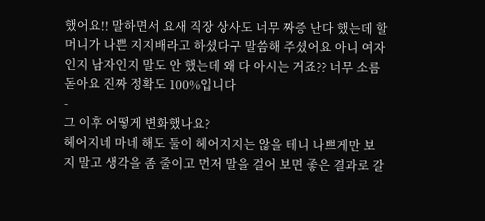했어요!! 말하면서 요새 직장 상사도 너무 짜증 난다 했는데 할머니가 나쁜 지지배라고 하셨다구 말씀해 주셨어요 아니 여자인지 남자인지 말도 안 했는데 왜 다 아시는 거죠?? 너무 소름 돋아요 진짜 정확도 100%입니다
-
그 이후 어떻게 변화했나요?
헤어지네 마네 해도 둘이 헤어지지는 않을 테니 나쁘게만 보지 말고 생각을 좀 줄이고 먼저 말을 걸어 보면 좋은 결과로 갈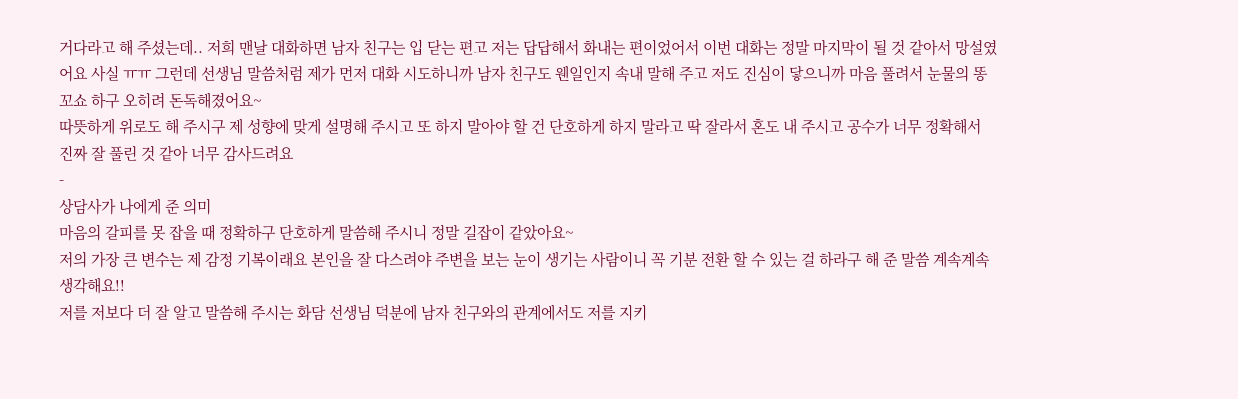거다라고 해 주셨는데.. 저희 맨날 대화하면 남자 친구는 입 닫는 편고 저는 답답해서 화내는 편이었어서 이번 대화는 정말 마지막이 될 것 같아서 망설였어요 사실 ㅠㅠ 그런데 선생님 말씀처럼 제가 먼저 대화 시도하니까 남자 친구도 웬일인지 속내 말해 주고 저도 진심이 닿으니까 마음 풀려서 눈물의 똥꼬쇼 하구 오히려 돈독해졌어요~
따뜻하게 위로도 해 주시구 제 성향에 맞게 설명해 주시고 또 하지 말아야 할 건 단호하게 하지 말라고 딱 잘라서 혼도 내 주시고 공수가 너무 정확해서 진짜 잘 풀린 것 같아 너무 감사드려요
-
상담사가 나에게 준 의미
마음의 갈피를 못 잡을 때 정확하구 단호하게 말씀해 주시니 정말 길잡이 같았아요~
저의 가장 큰 변수는 제 감정 기복이래요 본인을 잘 다스려야 주변을 보는 눈이 생기는 사람이니 꼭 기분 전환 할 수 있는 걸 하라구 해 준 말씀 계속계속 생각해요!!
저를 저보다 더 잘 알고 말씀해 주시는 화담 선생님 덕분에 남자 친구와의 관계에서도 저를 지키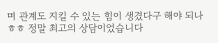며 관계도 지킬 수 있는 힘이 생겼다구 해야 되나 ㅎㅎ 정말 최고의 상담이었습니다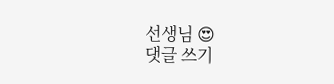선생님 😍
댓글 쓰기